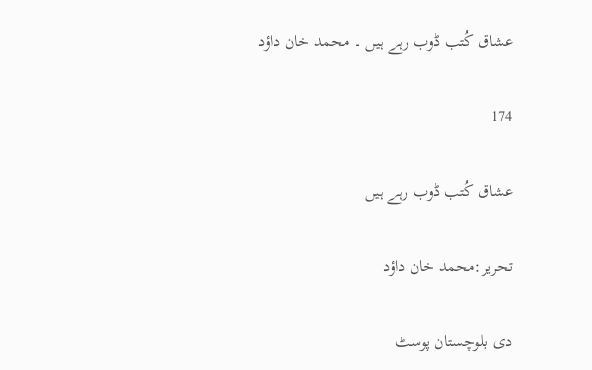عشاق کُتب ڈوب رہے ہیں ۔ محمد خان داؤد

174

عشاق کُتب ڈوب رہے ہیں

تحریر:محمد خان داؤد

دی بلوچستان پوسٹ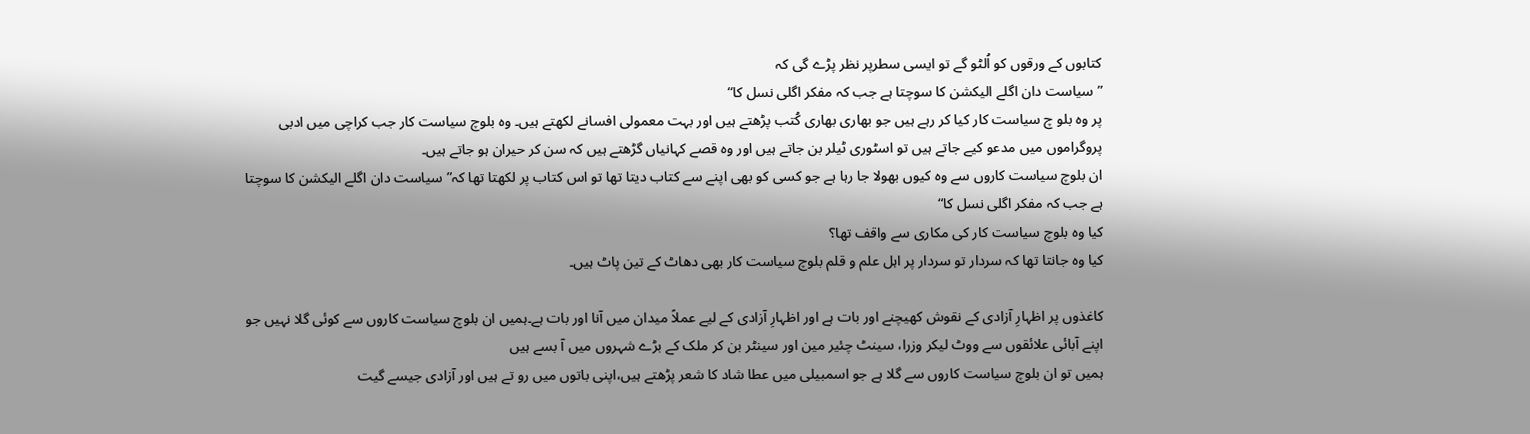کتابوں کے ورقوں کو اُلٹو گے تو ایسی سطرپر نظر پڑے گی کہ
”سیاست دان اگلے الیکشن کا سوچتا ہے جب کہ مفکر اگلی نسل کا“
پر وہ بلو چ سیاست کار کیا کر رہے ہیں جو بھاری بھاری کُتب پڑھتے ہیں اور بہت معمولی افسانے لکھتے ہیں۔ وہ بلوچ سیاست کار جب کراچی میں ادبی پروگراموں میں مدعو کیے جاتے ہیں تو اسٹوری ٹیلر بن جاتے ہیں اور وہ قصے کہانیاں گڑھتے ہیں کہ سن کر حیران ہو جاتے ہیں۔
ان بلوچ سیاست کاروں سے وہ کیوں بھولا جا رہا ہے جو کسی کو بھی اپنے سے کتاب دیتا تھا تو اس کتاب پر لکھتا تھا کہ”سیاست دان اگلے الیکشن کا سوچتا ہے جب کہ مفکر اگلی نسل کا“
کیا وہ بلوچ سیاست کار کی مکاری سے واقف تھا؟
کیا وہ جانتا تھا کہ سردار تو سردار پر اہل علم و قلم بلوچ سیاست کار بھی دھاٹ کے تین پاٹ ہیں۔

کاغذوں پر اظہارِ آزادی کے نقوش کھیچنے اور بات ہے اور اظہارِ آزادی کے لیے عملاً میدان میں آنا اور بات ہے۔ہمیں ان بلوچ سیاست کاروں سے کوئی گلا نہیں جو اپنے آبائی علائقوں سے ووٹ لیکر وزرا، سینٹ چئیر مین اور سینٹر بن کر ملک کے بڑے شہروں میں آ بسے ہیں
ہمیں تو ان بلوچ سیاست کاروں سے گلا ہے جو اسمبیلی میں عطا شاد کا شعر پڑھتے ہیں،اپنی باتوں میں رو تے ہیں اور آزادی جیسے گیت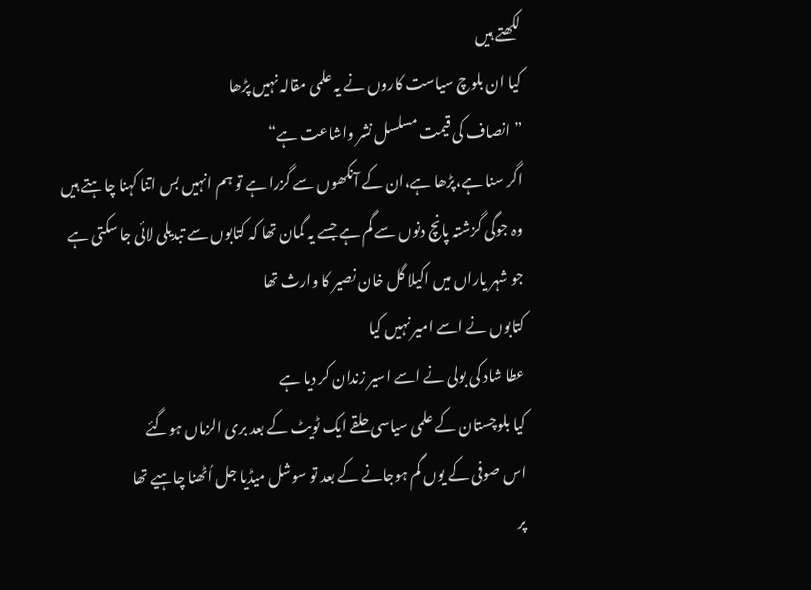لکھتے ہیں
کیا ان بلوچ سیاست کاروں نے یہ علمی مقالہ نہیں پڑھا
”انصاف کی قیمت مسلسل نشر واشاعت ہے“
اگر سنا ہے،پڑھا ہے،ان کے آنکھوں سے گزرا ہے تو ہم انہیں بس اتنا کہنا چاہتے ہیں
وہ جوگی گزشتہ پانچ دنوں سے گم ہے جسے یہ گمان تھا کہ کتابوں سے تبدیلی لائی جا سکتی ہے
جو شہر یاراں میں اکیلا گل خان نصیر کا وارث تھا
کتابوں نے اسے امیر نہیں کیا
عطا شاد کی بولی نے اسے اسیر زندان کر دیا ہے
کیا بلوچستان کے علمی سیاسی حلقے ایک ٹویٹ کے بعد بری الزماں ہوگئے
اس صوفی کے یوں گم ہوجانے کے بعد تو سوشل میڈیا جل اُٹھنا چاہیے تھا
پر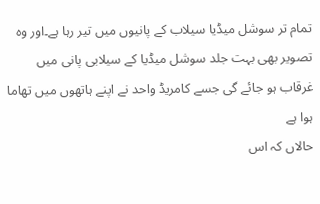تمام تر سوشل میڈیا سیلاب کے پانیوں میں تیر رہا ہے۔اور وہ تصویر بھی بہت جلد سوشل میڈیا کے سیلابی پانی میں غرقاب ہو جائے گی جسے کامریڈ واحد نے اپنے ہاتھوں میں تھاما ہوا ہے
حالاں کہ اس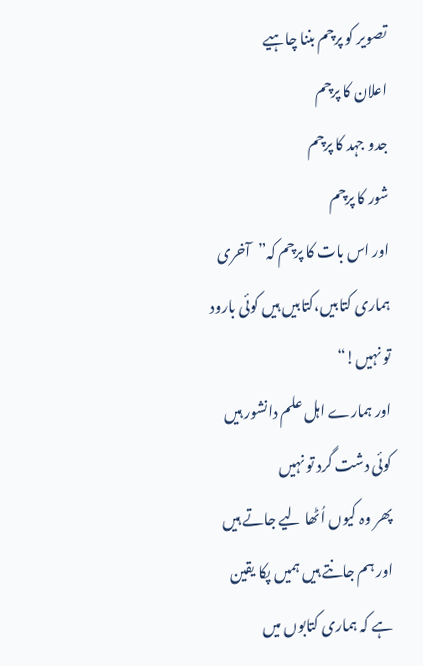تصویر کو پرچم بننا چاہیے
اعلان کا پرچم
جدو جہد کا پرچم
شور کا پرچم
اور اس بات کا پرچم کہ”آخری ہماری کتابیں،کتابیں ہیں کوئی بارود تو نہیں!“
اور ہمارے اہل علم دانشور ہیں کوئی دشت گرد تو نہیں
پھر وہ کیوں اُٹھا لیے جاتے ہیں
اور ہم جانتے ہیں ہمیں پکا یقین ہے کہ ہماری کتابوں میں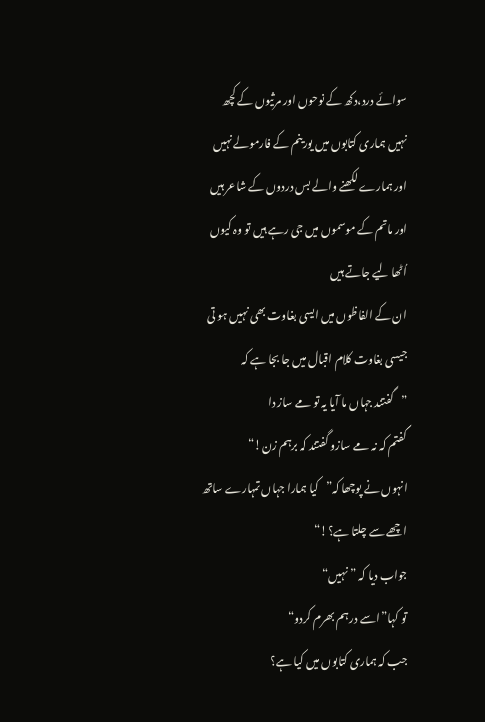سوائے درد،دکھ کے نوحوں اور مرثیوں کے کچھ نہیں ہماری کتابوں میں یورینم کے فارمولے نہیں اور ہمارے لکھنے والے بس دردوں کے شاعر ہیں اور ماتم کے موسموں میں جی رہے ہیں تو وہ کیوں اُٹھا لیے جاتے ہیں
ان کے الفاظوں میں ایسی بغاوت بھی نہیں ہو تی جیسی بغاوت کلام اقبال میں جا بجا ہے کہ
”گفتند جہاں ما آیا یہ تو مے ساز دا
گفتم کہ نہ مے سازو گفتند کہ برہم زن!“
انہوں نے پوچھا کہ”کیا ہمارا جہاں تمہارے ساتھ اچھے سے چلتا ہے؟!“
جواب دیا کہ ”نہیں“
تو کہا”اسے درہم بھرم کردو“
جب کہ ہماری کتابوں میں کیا ہے؟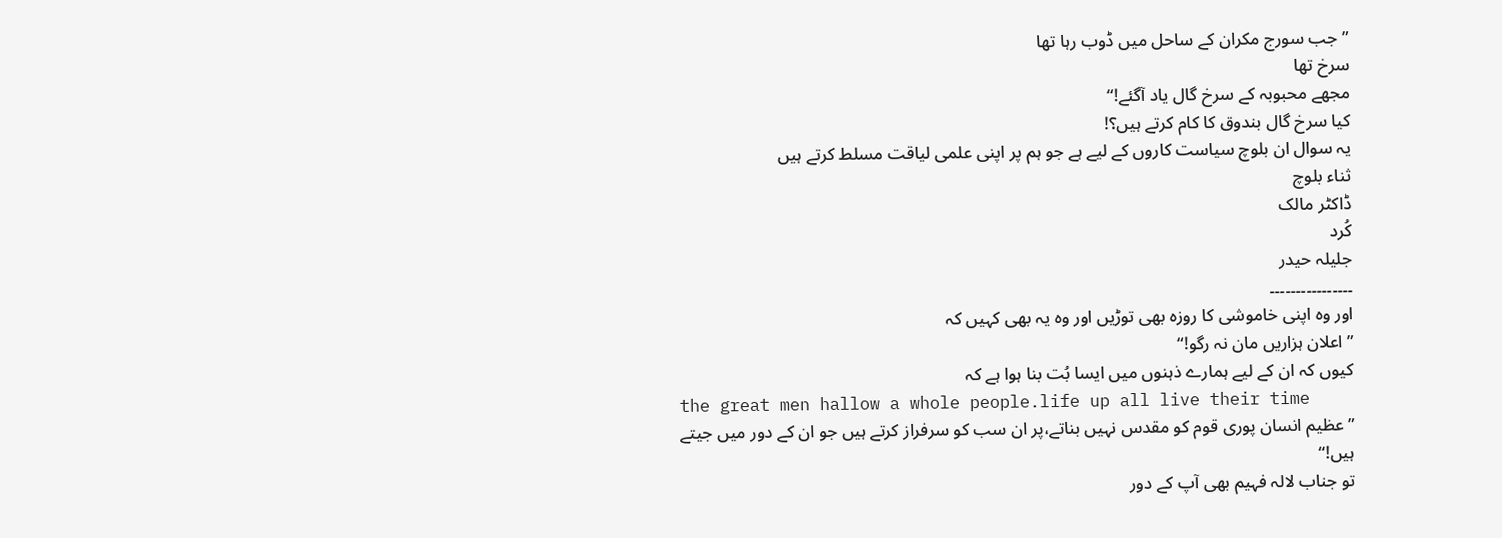”جب سورج مکران کے ساحل میں ڈوب رہا تھا
سرخ تھا
مجھے محبوبہ کے سرخ گال یاد آگئے!“
کیا سرخ گال بندوق کا کام کرتے ہیں؟!
یہ سوال ان بلوچ سیاست کاروں کے لیے ہے جو ہم پر اپنی علمی لیاقت مسلط کرتے ہیں
ثناء بلوچ
ڈاکٹر مالک
کُرد
جلیلہ حیدر
۔۔۔۔۔۔۔۔۔۔۔۔۔۔۔۔
اور وہ اپنی خاموشی کا روزہ بھی توڑیں اور وہ یہ بھی کہیں کہ
”اعلان ہزاریں مان نہ رگو!“
کیوں کہ ان کے لیے ہمارے ذہنوں میں ایسا بُت بنا ہوا ہے کہ
the great men hallow a whole people.life up all live their time
”عظیم انسان پوری قوم کو مقدس نہیں بناتے،پر ان سب کو سرفراز کرتے ہیں جو ان کے دور میں جیتے ہیں!“
تو جناب لالہ فہیم بھی آپ کے دور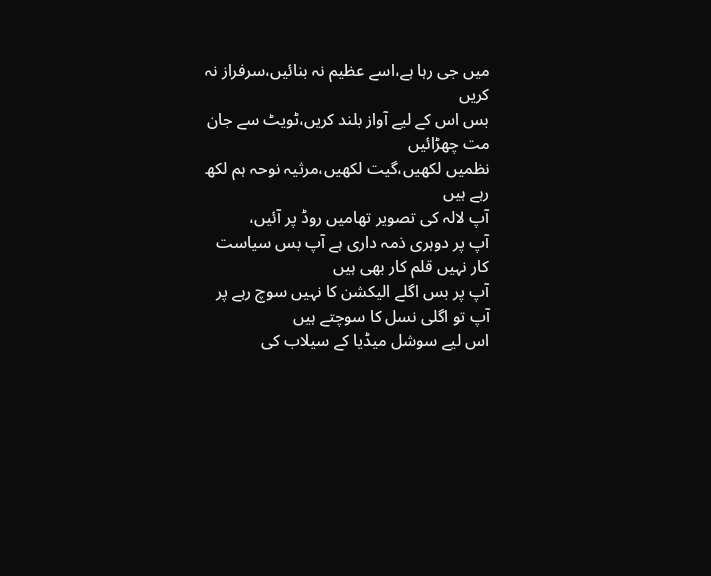میں جی رہا ہے،اسے عظیم نہ بنائیں،سرفراز نہ کریں
بس اس کے لیے آواز بلند کریں،ٹویٹ سے جان مت چھڑائیں
نظمیں لکھیں،گیت لکھیں،مرثیہ نوحہ ہم لکھ رہے ہیں
آپ لالہ کی تصویر تھامیں روڈ پر آئیں،
آپ پر دوہری ذمہ داری ہے آپ بس سیاست کار نہیں قلم کار بھی ہیں
آپ پر بس اگلے الیکشن کا نہیں سوچ رہے پر آپ تو اگلی نسل کا سوچتے ہیں
اس لیے سوشل میڈیا کے سیلاب کی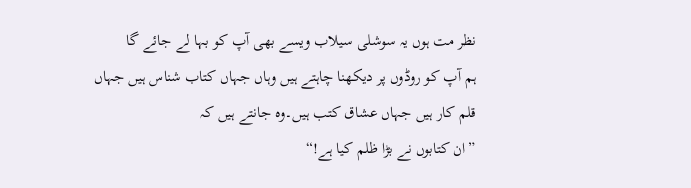نظر مت ہوں یہ سوشلی سیلاب ویسے بھی آپ کو بہا لے جائے گا
ہم آپ کو روڈوں پر دیکھنا چاہتے ہیں وہاں جہاں کتاب شناس ہیں جہاں قلم کار ہیں جہاں عشاق کتب ہیں۔وہ جانتے ہیں کہ
”ان کتابوں نے بڑا ظلم کیا ہے!“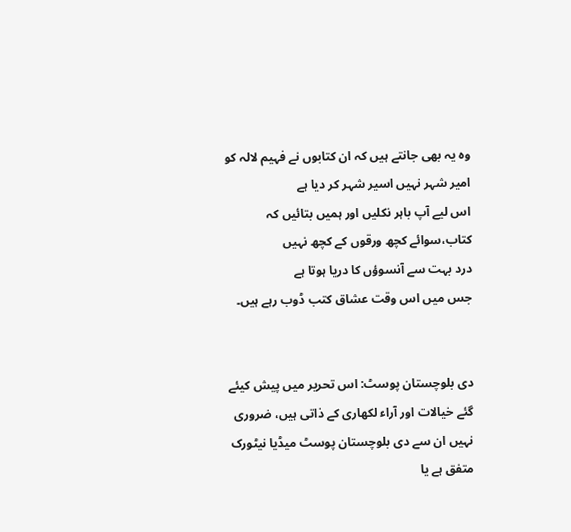وہ یہ بھی جانتے ہیں کہ ان کتابوں نے فہیم لالہ کو امیر شہر نہیں اسیر شہر کر دیا ہے
اس لیے آپ باہر نکلیں اور ہمیں بتائیں کہ کتاب،سوائے کچھ ورقوں کے کچھ نہیں
درد بہت سے آنسوؤں کا دریا ہوتا ہے
جس میں اس وقت عشاق کتب ڈوب رہے ہیں۔


دی بلوچستان پوسٹ: اس تحریر میں پیش کیئے گئے خیالات اور آراء لکھاری کے ذاتی ہیں، ضروری نہیں ان سے دی بلوچستان پوسٹ میڈیا نیٹورک متفق ہے یا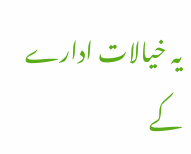یہ خیالات ادارے کے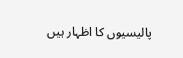پالیسیوں کا اظہار ہیں